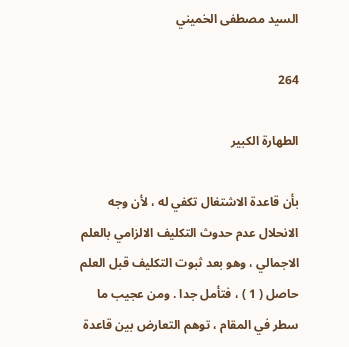السيد مصطفى الخميني

264

الطهارة الكبير

بأن قاعدة الاشتغال تكفي له ، لأن وجه الانحلال عدم حدوث التكليف الالزامي بالعلم الاجمالي ، وهو بعد ثبوت التكليف قبل العلم حاصل ( 1 ) ، فتأمل جدا . ومن عجيب ما سطر في المقام ، توهم التعارض بين قاعدة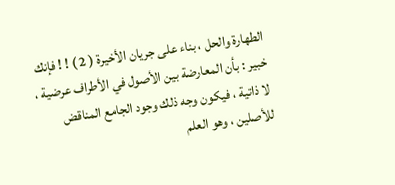الطهارة والحل ، بناء على جريان الأخيرة ( 2 ) ! ! فإنك خبير : بأن المعارضة بين الأصول في الأطراف عرضية ، لا ذاتية ، فيكون وجه ذلك وجود الجامع المناقض للأصلين ، وهو العلم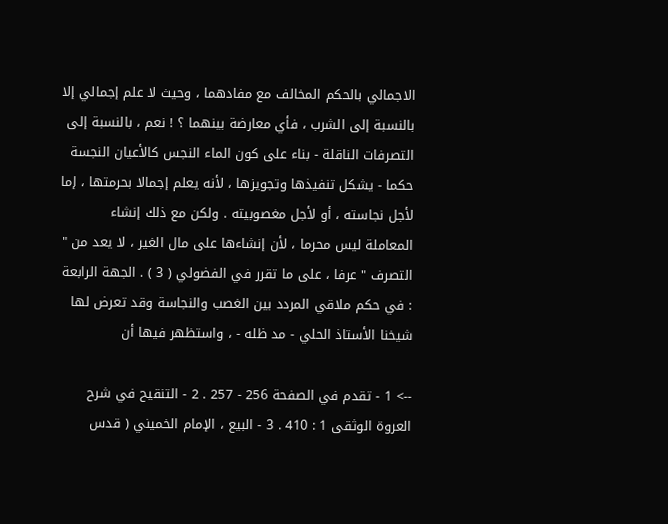الاجمالي بالحكم المخالف مع مفادهما ، وحيث لا علم إجمالي إلا بالنسبة إلى الشرب ، فأي معارضة بينهما ؟ ! نعم ، بالنسبة إلى التصرفات الناقلة - بناء على كون الماء النجس كالأعيان النجسة حكما - يشكل تنفيذها وتجويزها ، لأنه يعلم إجمالا بحرمتها ، إما لأجل نجاسته ، أو لأجل مغصوبيته . ولكن مع ذلك إنشاء المعاملة ليس محرما ، لأن إنشاءها على مال الغير ، لا يعد من " التصرف " عرفا ، على ما تقرر في الفضولي ( 3 ) . الجهة الرابعة : في حكم ملاقي المردد بين الغصب والنجاسة وقد تعرض لها شيخنا الأستاذ الحلي - مد ظله - ، واستظهر فيها أن

--> 1 - تقدم في الصفحة 256 - 257 . 2 - التنقيح في شرح العروة الوثقى 1 : 410 . 3 - البيع ، الإمام الخميني ( قدس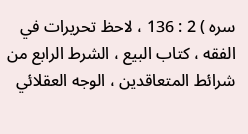سره ) 2 : 136 ، لاحظ تحريرات في الفقه ، كتاب البيع ، الشرط الرابع من شرائط المتعاقدين ، الوجه العقلائي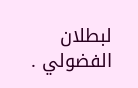لبطلان الفضولي .